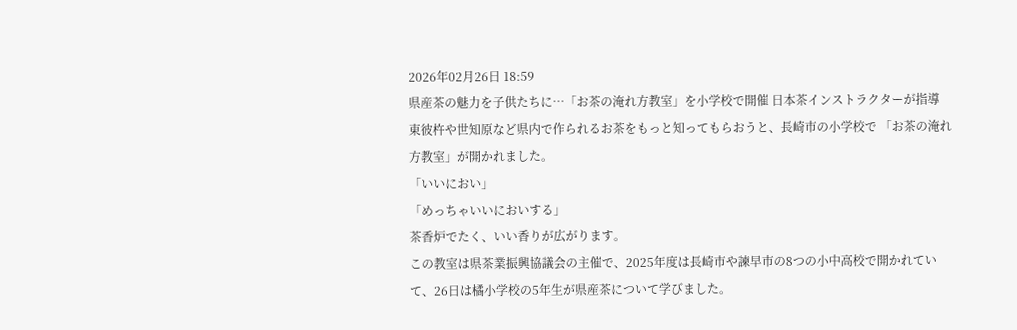2026年02月26日 18:59
県産茶の魅力を子供たちに…「お茶の淹れ方教室」を小学校で開催 日本茶インストラクターが指導
東彼杵や世知原など県内で作られるお茶をもっと知ってもらおうと、長崎市の小学校で 「お茶の淹れ方教室」が開かれました。
「いいにおい」
「めっちゃいいにおいする」
茶香炉でたく、いい香りが広がります。
この教室は県茶業振興協議会の主催で、2025年度は長崎市や諫早市の8つの小中高校で開かれていて、26日は橘小学校の5年生が県産茶について学びました。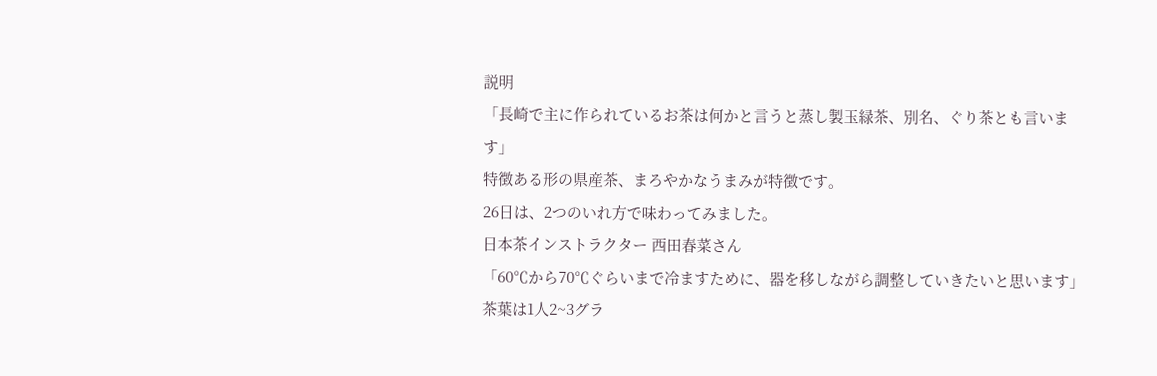説明
「長崎で主に作られているお茶は何かと言うと蒸し製玉緑茶、別名、ぐり茶とも言います」
特徴ある形の県産茶、まろやかなうまみが特徴です。
26日は、2つのいれ方で味わってみました。
日本茶インストラクター 西田春菜さん
「60℃から70℃ぐらいまで冷ますために、器を移しながら調整していきたいと思います」
茶葉は1人2~3グラ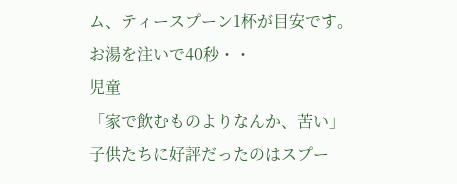ム、ティースプーン1杯が目安です。
お湯を注いで40秒・・
児童
「家で飲むものよりなんか、苦い」
子供たちに好評だったのはスプー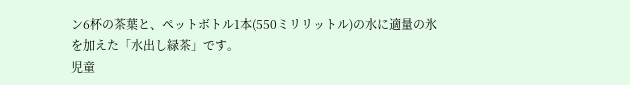ン6杯の茶葉と、ペットボトル1本(550ミリリットル)の水に適量の氷を加えた「水出し緑茶」です。
児童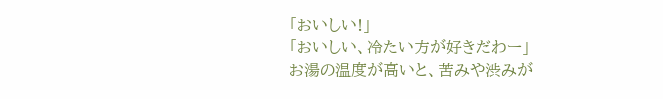「おいしい!」
「おいしい、冷たい方が好きだわー」
お湯の温度が高いと、苦みや渋みが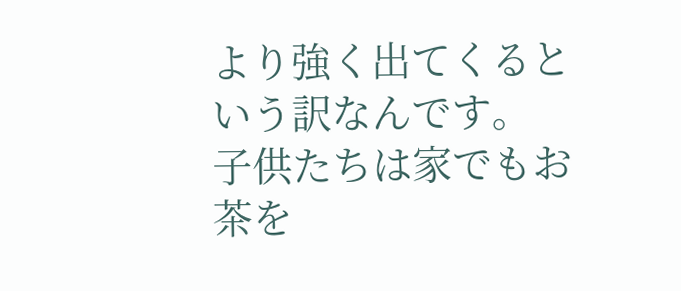より強く出てくるという訳なんです。
子供たちは家でもお茶を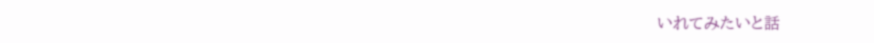いれてみたいと話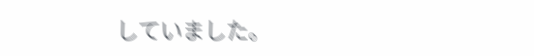していました。